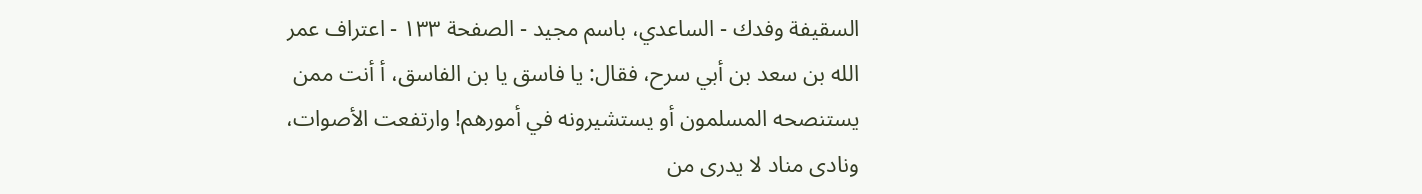السقيفة وفدك - الساعدي، باسم مجيد - الصفحة ١٣٣ - اعتراف عمر
الله بن سعد بن أبي سرح، فقال: يا فاسق يا بن الفاسق، أ أنت ممن يستنصحه المسلمون أو يستشيرونه في أمورهم! وارتفعت الأصوات، ونادى مناد لا يدرى من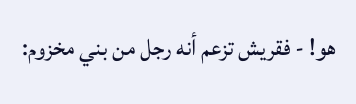هو! - فقريش تزعم أنه رجل من بني مخزوم: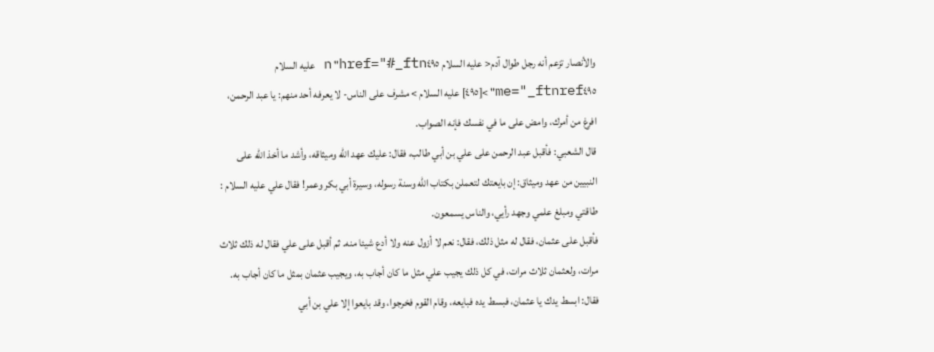والأنصار تزعم أنه رجل طوال آدم< علیه السلام href="#_ftn٤٩٥" n علیه السلام me="_ftnref٤٩٥" >[٤٩٥] علیه السلام > مشرف على الناس- لا يعرفه أحد منهم: يا عبد الرحمن، افرغ من أمرك، وامض على ما في نفسك فإنه الصواب.
قال الشعبي: فأقبل عبد الرحمن على علي بن أبي طالب، فقال: عليك عهد الله وميثاقه، وأشد ما أخذ الله على النبيين من عهد وميثاق: إن بايعتك لتعملن بكتاب الله وسنة رسوله، وسيرة أبي بكر وعمر! فقال علي علیه السلام : طاقتي ومبلغ علمي وجهد رأيي، والناس يسمعون.
فأقبل على عثمان، فقال له مثل ذلك، فقال: نعم لا أزول عنه ولا أدع شيئا منه. ثم أقبل على علي فقال له ذلك ثلاث مرات، ولعثمان ثلاث مرات، في كل ذلك يجيب علي مثل ما كان أجاب به، ويجيب عثمان بمثل ما كان أجاب به. فقال: ابسط يدك يا عثمان، فبسط يده فبايعه، وقام القوم فخرجوا، وقد بايعوا إلا علي بن أبي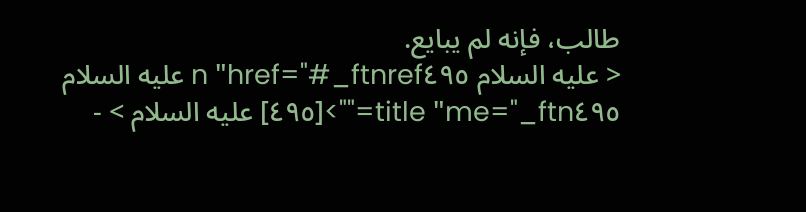طالب، فإنه لم يبايع.
< علیه السلام href="#_ftnref٤٩٥" n علیه السلام me="_ftn٤٩٥" title="">[٤٩٥] علیه السلام > -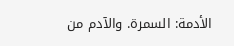الأدمة: السمرة. والآدم من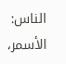الناس: الأسمر،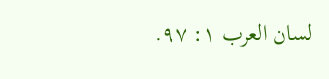لسان العرب ١: ٩٧.